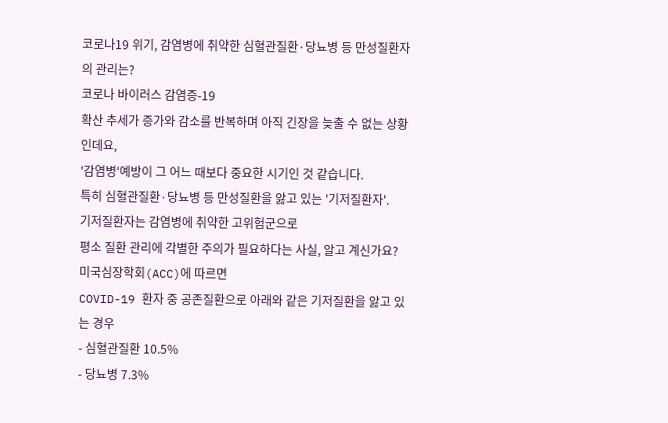코로나19 위기, 감염병에 취약한 심혈관질환·당뇨병 등 만성질환자의 관리는?
코로나 바이러스 감염증-19
확산 추세가 증가와 감소를 반복하며 아직 긴장을 늦출 수 없는 상황인데요,
'감염병'예방이 그 어느 때보다 중요한 시기인 것 같습니다.
특히 심혈관질환·당뇨병 등 만성질환을 앓고 있는 '기저질환자'.
기저질환자는 감염병에 취약한 고위험군으로
평소 질환 관리에 각별한 주의가 필요하다는 사실, 알고 계신가요?
미국심장학회(ACC)에 따르면
COVID-19 환자 중 공존질환으로 아래와 같은 기저질환을 앓고 있는 경우
- 심혈관질환 10.5%
- 당뇨병 7.3%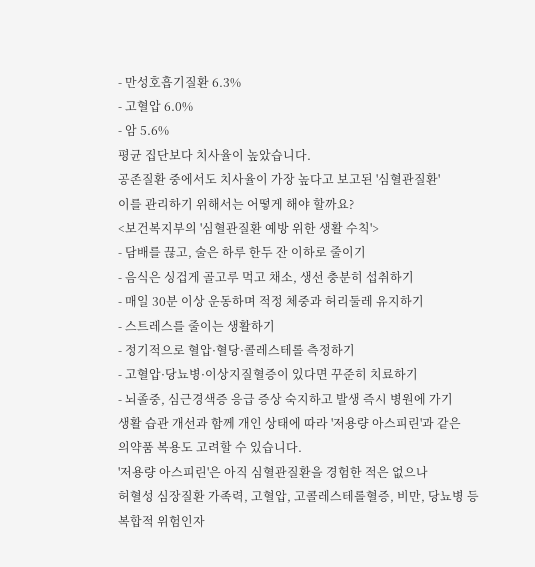- 만성호흡기질환 6.3%
- 고혈압 6.0%
- 암 5.6%
평균 집단보다 치사율이 높았습니다.
공존질환 중에서도 치사율이 가장 높다고 보고된 '심혈관질환'
이를 관리하기 위해서는 어떻게 해야 할까요?
<보건복지부의 '심혈관질환 예방 위한 생활 수칙'>
- 담배를 끊고, 술은 하루 한두 잔 이하로 줄이기
- 음식은 싱겁게 골고루 먹고 채소, 생선 충분히 섭취하기
- 매일 30분 이상 운동하며 적정 체중과 허리둘레 유지하기
- 스트레스를 줄이는 생활하기
- 정기적으로 혈압·혈당·콜레스테롤 측정하기
- 고혈압·당뇨병·이상지질혈증이 있다면 꾸준히 치료하기
- 뇌졸중, 심근경색증 응급 증상 숙지하고 발생 즉시 병원에 가기
생활 습관 개선과 함께 개인 상태에 따라 '저용량 아스피린'과 같은
의약품 복용도 고려할 수 있습니다.
'저용량 아스피린'은 아직 심혈관질환을 경험한 적은 없으나
허혈성 심장질환 가족력, 고혈압, 고콜레스테롤혈증, 비만, 당뇨병 등
복합적 위험인자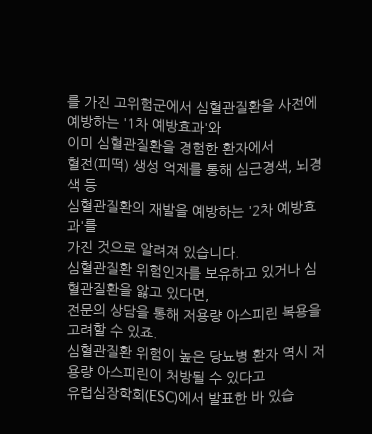를 가진 고위험군에서 심혈관질환을 사전에 예방하는 '1차 예방효과'와
이미 심혈관질환을 경험한 환자에서
혈전(피떡) 생성 억제를 통해 심근경색, 뇌경색 등
심혈관질환의 재발을 예방하는 '2차 예방효과'를
가진 것으로 알려져 있습니다.
심혈관질환 위험인자를 보유하고 있거나 심혈관질환을 앓고 있다면,
전문의 상담을 통해 저용량 아스피린 복용을 고려할 수 있죠.
심혈관질환 위험이 높은 당뇨병 환자 역시 저용량 아스피린이 처방될 수 있다고
유럽심장학회(ESC)에서 발표한 바 있습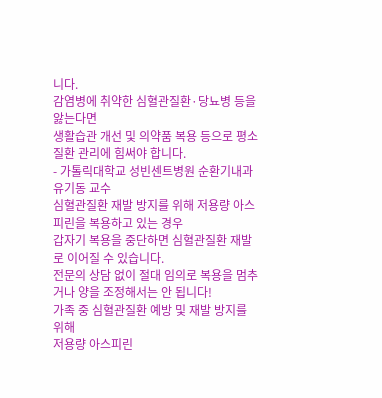니다.
감염병에 취약한 심혈관질환·당뇨병 등을 앓는다면
생활습관 개선 및 의약품 복용 등으로 평소 질환 관리에 힘써야 합니다.
- 가톨릭대학교 성빈센트병원 순환기내과 유기동 교수
심혈관질환 재발 방지를 위해 저용량 아스피린을 복용하고 있는 경우
갑자기 복용을 중단하면 심혈관질환 재발로 이어질 수 있습니다.
전문의 상담 없이 절대 임의로 복용을 멈추거나 양을 조정해서는 안 됩니다!
가족 중 심혈관질환 예방 및 재발 방지를 위해
저용량 아스피린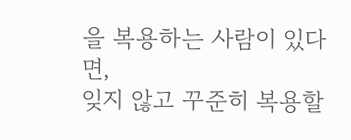을 복용하는 사람이 있다면,
잊지 않고 꾸준히 복용할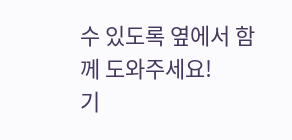수 있도록 옆에서 함께 도와주세요!
기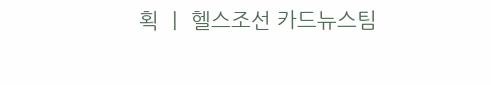획 ㅣ 헬스조선 카드뉴스팀